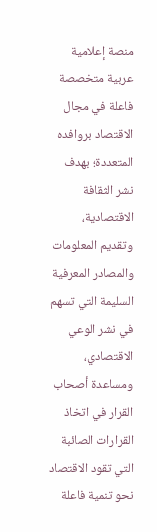منصة إعلامية عربية متخصصة فاعلة في مجال الاقتصاد بروافده المتعددة؛ بهدف نشر الثقافة الاقتصادية، وتقديم المعلومات والمصادر المعرفية السليمة التي تسهم في نشر الوعي الاقتصادي، ومساعدة أصحاب القرار في اتخاذ القرارات الصائبة التي تقود الاقتصاد نحو تنمية فاعلة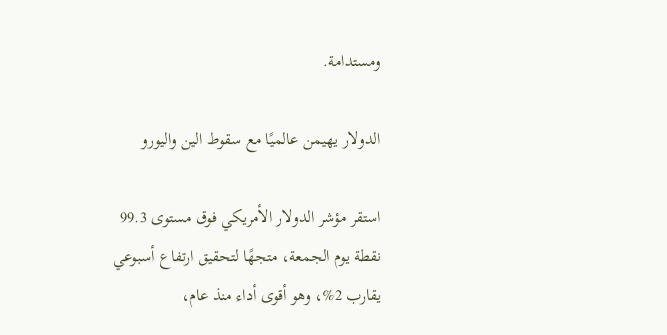ومستدامة.

الدولار يهيمن عالميًا مع سقوط الين واليورو

استقر مؤشر الدولار الأمريكي فوق مستوى 99.3 نقطة يوم الجمعة، متجهًا لتحقيق ارتفاع أسبوعي يقارب 2%، وهو أقوى أداء منذ عام،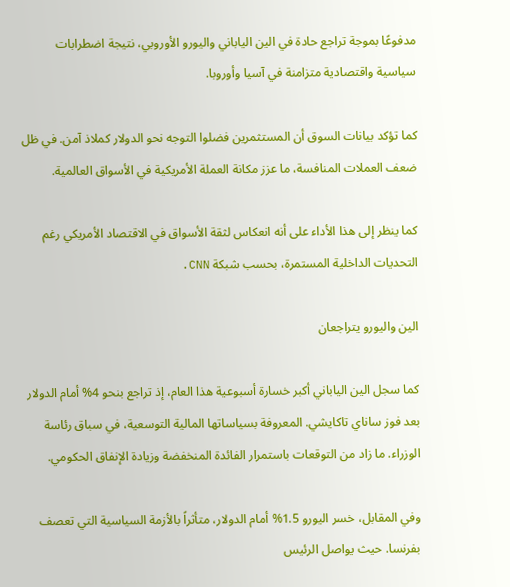مدفوعًا بموجة تراجع حادة في الين الياباني واليورو الأوروبي، نتيجة اضطرابات سياسية واقتصادية متزامنة في آسيا وأوروبا.

كما تؤكد بيانات السوق أن المستثمرين فضلوا التوجه نحو الدولار كملاذ آمن. في ظل ضعف العملات المنافسة، ما عزز مكانة العملة الأمريكية في الأسواق العالمية.

كما ينظر إلى هذا الأداء على أنه انعكاس لثقة الأسواق في الاقتصاد الأمريكي رغم التحديات الداخلية المستمرة، بحسب شبكة CNN.

الين واليورو يتراجعان

كما سجل الين الياباني أكبر خسارة أسبوعية هذا العام، إذ تراجع بنحو 4% أمام الدولار بعد فوز ساناي تاكايشي. المعروفة بسياساتها المالية التوسعية، في سباق رئاسة الوزراء. ما زاد من التوقعات باستمرار الفائدة المنخفضة وزيادة الإنفاق الحكومي.

وفي المقابل، خسر اليورو 1.5% أمام الدولار، متأثراً بالأزمة السياسية التي تعصف بفرنسا. حيث يواصل الرئيس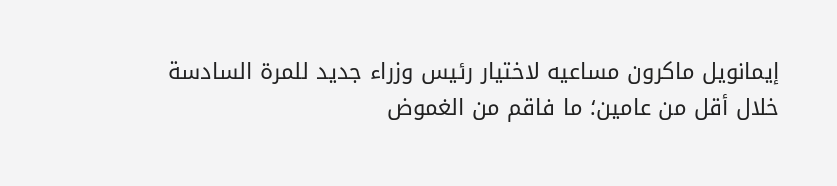إيمانويل ماكرون مساعيه لاختيار رئيس وزراء جديد للمرة السادسة خلال أقل من عامين؛ ما فاقم من الغموض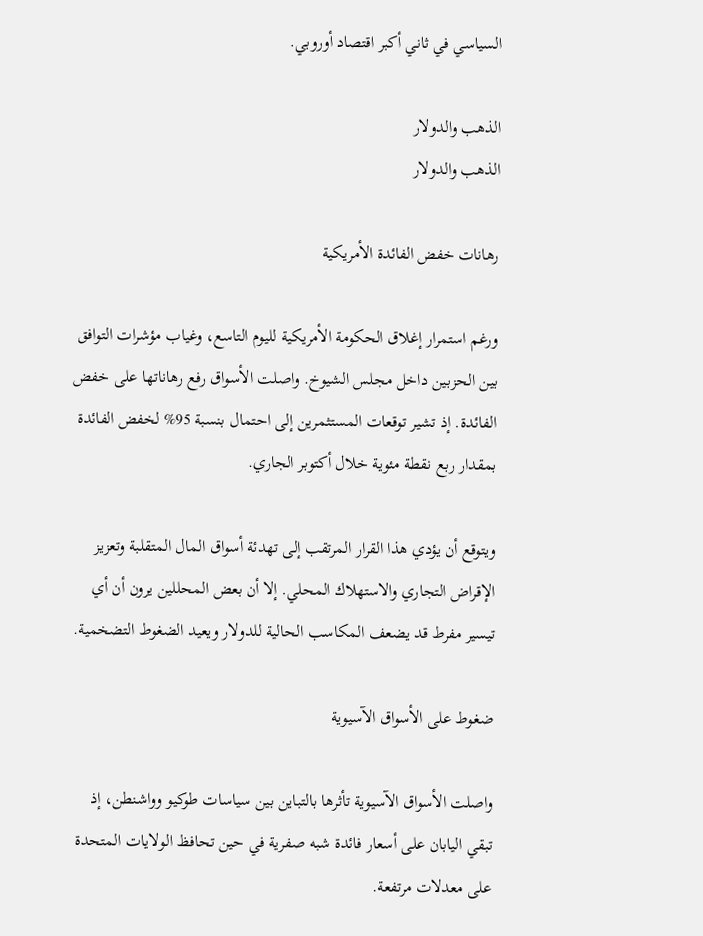السياسي في ثاني أكبر اقتصاد أوروبي.

الذهب والدولار
الذهب والدولار

رهانات خفض الفائدة الأمريكية

ورغم استمرار إغلاق الحكومة الأمريكية لليوم التاسع، وغياب مؤشرات التوافق بين الحزبين داخل مجلس الشيوخ. واصلت الأسواق رفع رهاناتها على خفض الفائدة. إذ تشير توقعات المستثمرين إلى احتمال بنسبة 95% لخفض الفائدة بمقدار ربع نقطة مئوية خلال أكتوبر الجاري.

ويتوقع أن يؤدي هذا القرار المرتقب إلى تهدئة أسواق المال المتقلبة وتعزيز الإقراض التجاري والاستهلاك المحلي. إلا أن بعض المحللين يرون أن أي تيسير مفرط قد يضعف المكاسب الحالية للدولار ويعيد الضغوط التضخمية.

ضغوط على الأسواق الآسيوية

واصلت الأسواق الآسيوية تأثرها بالتباين بين سياسات طوكيو وواشنطن، إذ تبقي اليابان على أسعار فائدة شبه صفرية في حين تحافظ الولايات المتحدة على معدلات مرتفعة.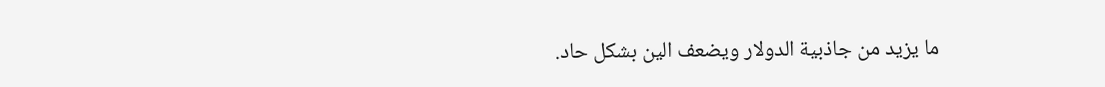ما يزيد من جاذبية الدولار ويضعف الين بشكل حاد.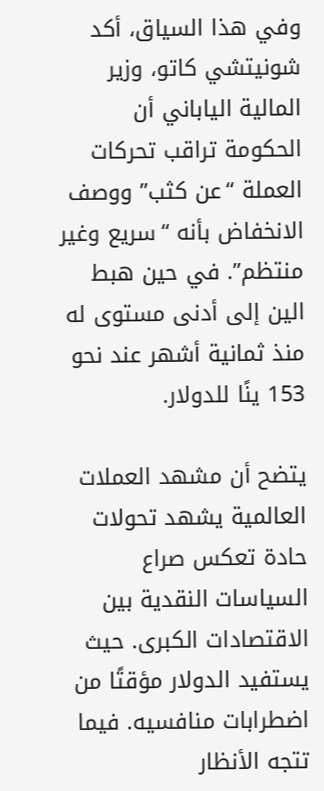وفي هذا السياق، أكد شونيتشي كاتو، وزير المالية الياباني أن الحكومة تراقب تحركات العملة “عن كثب” ووصف الانخفاض بأنه “سريع وغير منتظم”. في حين هبط الين إلى أدنى مستوى له منذ ثمانية أشهر عند نحو 153 ينًا للدولار.

يتضح أن مشهد العملات العالمية يشهد تحولات حادة تعكس صراع السياسات النقدية بين الاقتصادات الكبرى. حيث يستفيد الدولار مؤقتًا من اضطرابات منافسيه. فيما تتجه الأنظار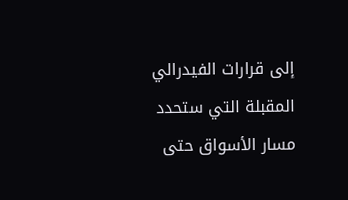إلى قرارات الفيدرالي المقبلة التي ستحدد مسار الأسواق حتى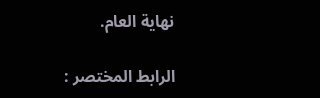نهاية العام.

الرابط المختصر :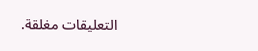التعليقات مغلقة.